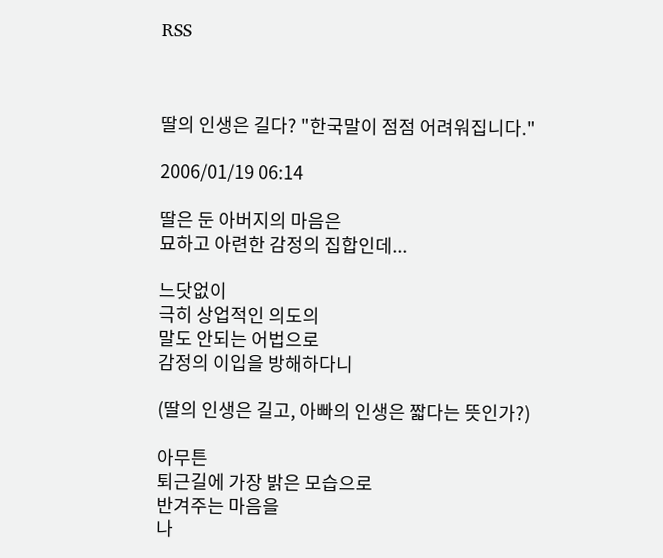RSS



딸의 인생은 길다? "한국말이 점점 어려워집니다."

2006/01/19 06:14

딸은 둔 아버지의 마음은
묘하고 아련한 감정의 집합인데...

느닷없이
극히 상업적인 의도의
말도 안되는 어법으로
감정의 이입을 방해하다니

(딸의 인생은 길고, 아빠의 인생은 짧다는 뜻인가?)

아무튼
퇴근길에 가장 밝은 모습으로
반겨주는 마음을
나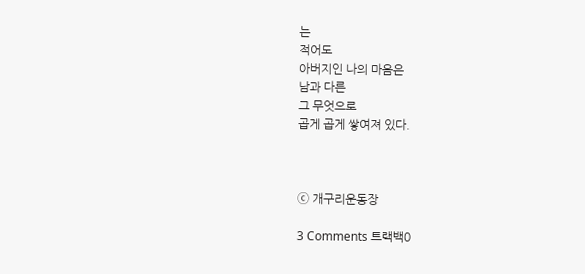는
적어도
아버지인 나의 마음은
남과 다른
그 무엇으로
곱게 곱게 쌓여져 있다.



ⓒ 개구리운동장

3 Comments 트랙백0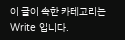이 글이 속한 카테고리는 Write 입니다.